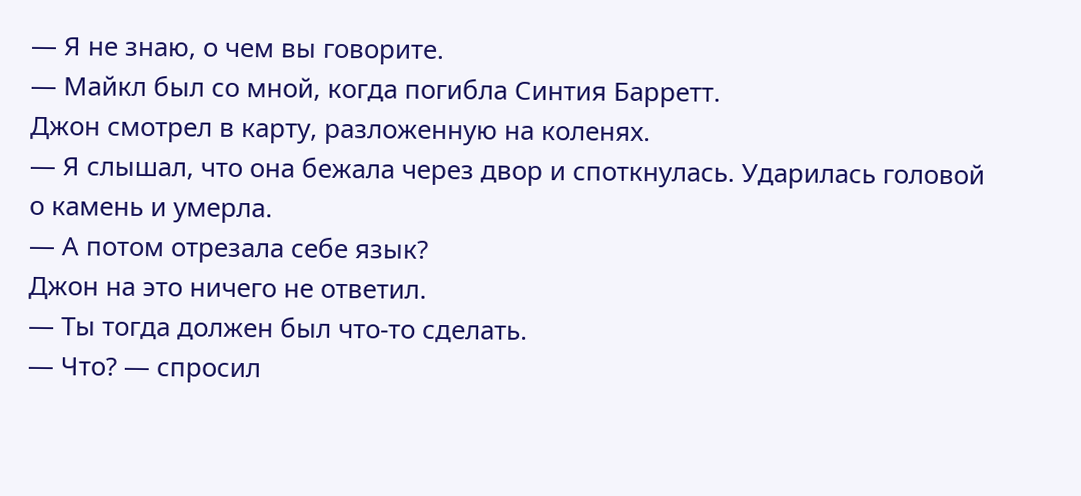— Я не знаю, о чем вы говорите.
— Майкл был со мной, когда погибла Синтия Барретт.
Джон смотрел в карту, разложенную на коленях.
— Я слышал, что она бежала через двор и споткнулась. Ударилась головой о камень и умерла.
— А потом отрезала себе язык?
Джон на это ничего не ответил.
— Ты тогда должен был что-то сделать.
— Что? — спросил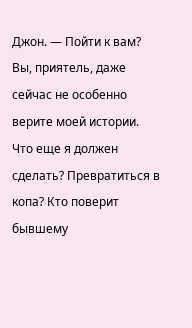Джон. — Пойти к вам? Вы, приятель, даже сейчас не особенно верите моей истории. Что еще я должен сделать? Превратиться в копа? Кто поверит бывшему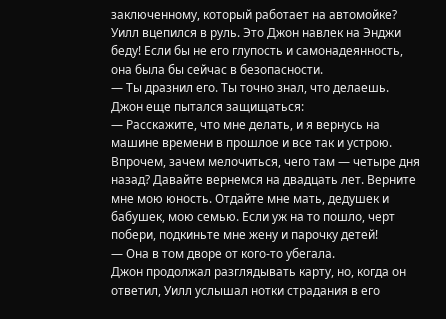заключенному, который работает на автомойке?
Уилл вцепился в руль. Это Джон навлек на Энджи беду! Если бы не его глупость и самонадеянность, она была бы сейчас в безопасности.
— Ты дразнил его. Ты точно знал, что делаешь.
Джон еще пытался защищаться:
— Расскажите, что мне делать, и я вернусь на машине времени в прошлое и все так и устрою. Впрочем, зачем мелочиться, чего там — четыре дня назад? Давайте вернемся на двадцать лет. Верните мне мою юность. Отдайте мне мать, дедушек и бабушек, мою семью. Если уж на то пошло, черт побери, подкиньте мне жену и парочку детей!
— Она в том дворе от кого-то убегала.
Джон продолжал разглядывать карту, но, когда он ответил, Уилл услышал нотки страдания в его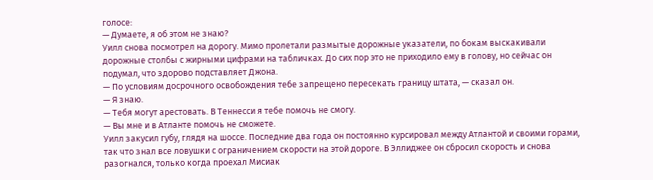голосе:
— Думаете, я об этом не знаю?
Уилл снова посмотрел на дорогу. Мимо пролетали размытые дорожные указатели, по бокам выскакивали дорожные столбы с жирными цифрами на табличках. До сих пор это не приходило ему в голову, но сейчас он подумал, что здорово подставляет Джона.
— По условиям досрочного освобождения тебе запрещено пересекать границу штата, — сказал он.
— Я знаю.
— Тебя могут арестовать. В Теннесси я тебе помочь не смогу.
— Вы мне и в Атланте помочь не сможете.
Уилл закусил губу, глядя на шоссе. Последние два года он постоянно курсировал между Атлантой и своими горами, так что знал все ловушки с ограничением скорости на этой дороге. В Эллиджее он сбросил скорость и снова разогнался, только когда проехал Мисиак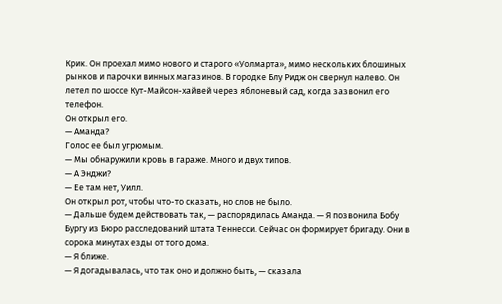Крик. Он проехал мимо нового и старого «Уолмарта», мимо нескольких блошиных рынков и парочки винных магазинов. В городке Блу Ридж он свернул налево. Он летел по шоссе Кут-Майсон-хайвей через яблоневый сад, когда зазвонил его телефон.
Он открыл его.
— Аманда?
Голос ее был угрюмым.
— Мы обнаружили кровь в гараже. Много и двух типов.
— А Энджи?
— Ее там нет, Уилл.
Он открыл рот, чтобы что-то сказать, но слов не было.
— Дальше будем действовать так, — распорядилась Аманда. — Я позвонила Бобу Бургу из Бюро расследований штата Теннесси. Сейчас он формирует бригаду. Они в сорока минутах езды от того дома.
— Я ближе.
— Я догадывалась, что так оно и должно быть, — сказала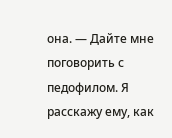она. — Дайте мне поговорить с педофилом. Я расскажу ему, как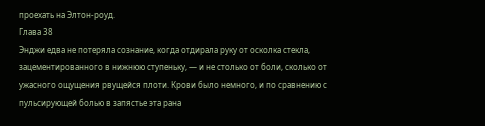проехать на Элтон-роуд.
Глава 38
Энджи едва не потеряла сознание, когда отдирала руку от осколка стекла, зацементированного в нижнюю ступеньку, — и не столько от боли, сколько от ужасного ощущения рвущейся плоти. Крови было немного, и по сравнению с пульсирующей болью в запястье эта рана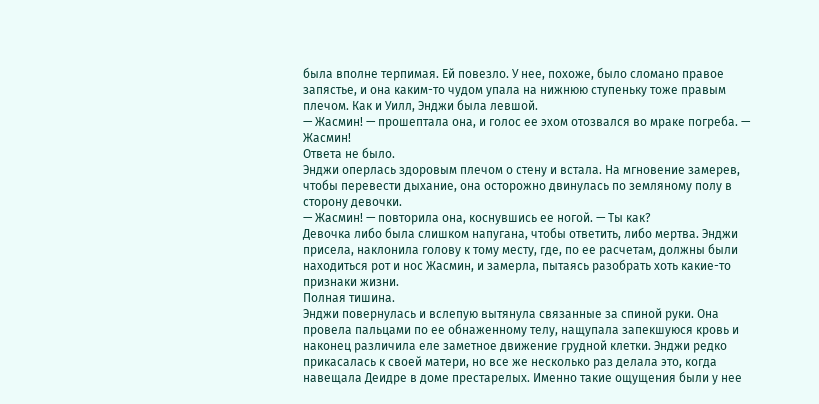была вполне терпимая. Ей повезло. У нее, похоже, было сломано правое запястье, и она каким-то чудом упала на нижнюю ступеньку тоже правым плечом. Как и Уилл, Энджи была левшой.
— Жасмин! — прошептала она, и голос ее эхом отозвался во мраке погреба. — Жасмин!
Ответа не было.
Энджи оперлась здоровым плечом о стену и встала. На мгновение замерев, чтобы перевести дыхание, она осторожно двинулась по земляному полу в сторону девочки.
— Жасмин! — повторила она, коснувшись ее ногой. — Ты как?
Девочка либо была слишком напугана, чтобы ответить, либо мертва. Энджи присела, наклонила голову к тому месту, где, по ее расчетам, должны были находиться рот и нос Жасмин, и замерла, пытаясь разобрать хоть какие-то признаки жизни.
Полная тишина.
Энджи повернулась и вслепую вытянула связанные за спиной руки. Она провела пальцами по ее обнаженному телу, нащупала запекшуюся кровь и наконец различила еле заметное движение грудной клетки. Энджи редко прикасалась к своей матери, но все же несколько раз делала это, когда навещала Деидре в доме престарелых. Именно такие ощущения были у нее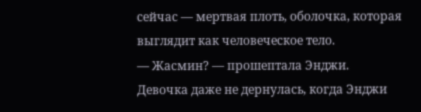сейчас — мертвая плоть, оболочка, которая выглядит как человеческое тело.
— Жасмин? — прошептала Энджи.
Девочка даже не дернулась, когда Энджи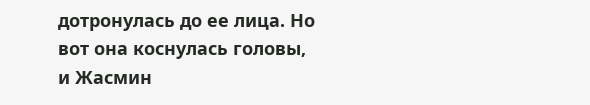дотронулась до ее лица. Но вот она коснулась головы, и Жасмин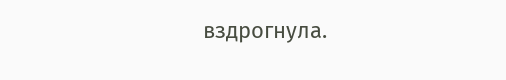вздрогнула.